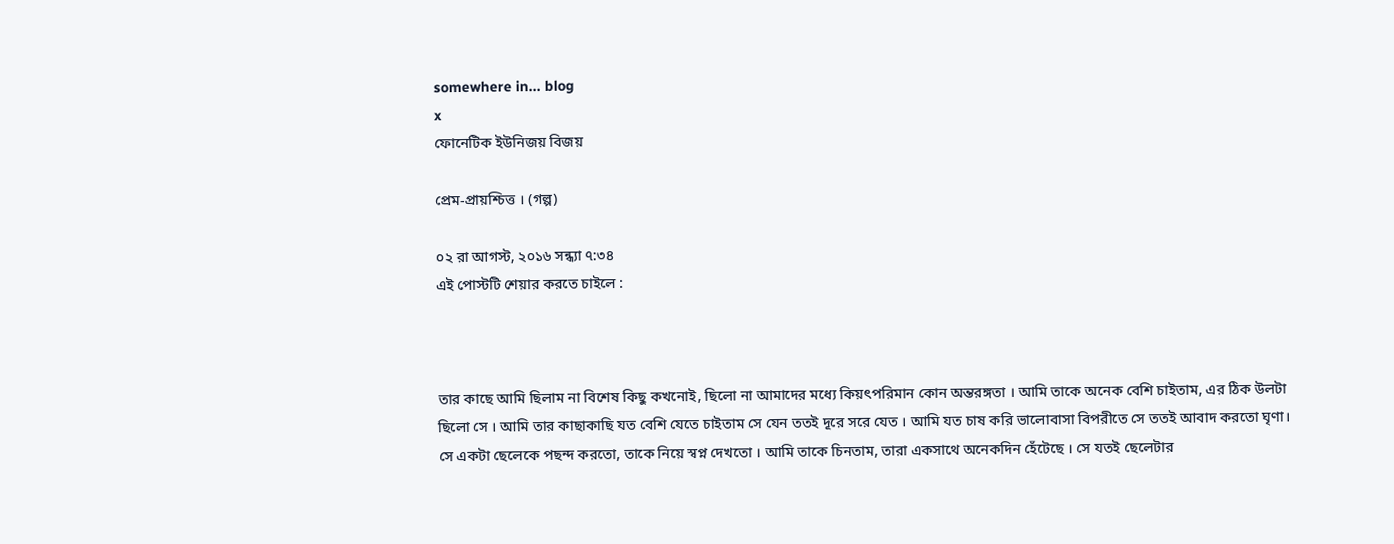somewhere in... blog
x
ফোনেটিক ইউনিজয় বিজয়

প্রেম-প্রায়শ্চিত্ত । (গল্প)

০২ রা আগস্ট, ২০১৬ সন্ধ্যা ৭:৩৪
এই পোস্টটি শেয়ার করতে চাইলে :



তার কাছে আমি ছিলাম না বিশেষ কিছু কখনোই, ছিলো না আমাদের মধ্যে কিয়ৎপরিমান কোন অন্তরঙ্গতা । আমি তাকে অনেক বেশি চাইতাম, এর ঠিক উলটা ছিলো সে । আমি তার কাছাকাছি যত বেশি যেতে চাইতাম সে যেন ততই দূরে সরে যেত । আমি যত চাষ করি ভালোবাসা বিপরীতে সে ততই আবাদ করতো ঘৃণা। সে একটা ছেলেকে পছন্দ করতো, তাকে নিয়ে স্বপ্ন দেখতো । আমি তাকে চিনতাম, তারা একসাথে অনেকদিন হেঁটেছে । সে যতই ছেলেটার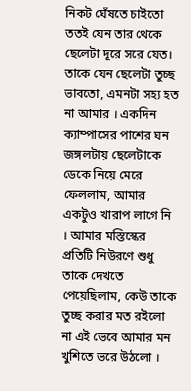নিকট ঘেঁষতে চাইতো ততই যেন তার থেকে ছেলেটা দূরে সরে যেত। তাকে যেন ছেলেটা তুচ্ছ ভাবতো, এমনটা সহ্য হত না আমার । একদিন ক্যাম্পাসের পাশের ঘন জঙ্গলটায় ছেলেটাকে ডেকে নিয়ে মেরে ফেললাম, আমার একটুও খারাপ লাগে নি । আমার মস্তিস্কের প্রতিটি নিউরণে শুধু তাকে দেখতে পেয়েছিলাম, কেউ তাকে তুচ্ছ করার মত রইলো না এই ভেবে আমার মন খুশিতে ভরে উঠলো ।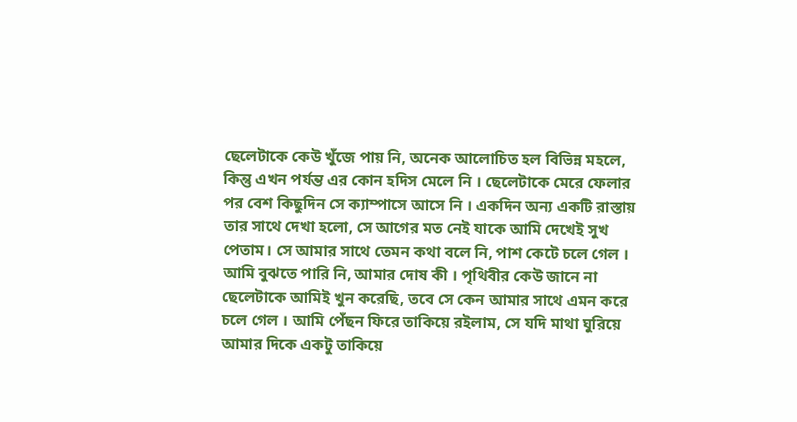ছেলেটাকে কেউ খুঁজে পায় নি, অনেক আলোচিত হল বিভিন্ন মহলে, কিন্তু এখন পর্যন্ত এর কোন হদিস মেলে নি । ছেলেটাকে মেরে ফেলার পর বেশ কিছুদিন সে ক্যাম্পাসে আসে নি । একদিন অন্য একটি রাস্তায় তার সাথে দেখা হলো, সে আগের মত নেই যাকে আমি দেখেই সুখ পেতাম। সে আমার সাথে তেমন কথা বলে নি, পাশ কেটে চলে গেল । আমি বুঝতে পারি নি, আমার দোষ কী । পৃথিবীর কেউ জানে না ছেলেটাকে আমিই খুন করেছি, তবে সে কেন আমার সাথে এমন করে চলে গেল । আমি পেঁছন ফিরে তাকিয়ে রইলাম, সে যদি মাথা ঘুরিয়ে আমার দিকে একটু তাকিয়ে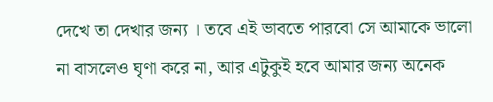দেখে তা দেখার জন্য । তবে এই ভাবতে পারবো সে আমাকে ভালো না বাসলেও ঘৃণা করে না, আর এটুকুই হবে আমার জন্য অনেক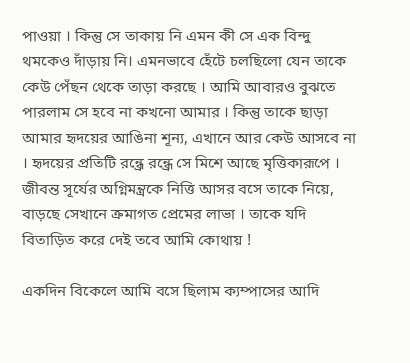পাওয়া । কিন্তু সে তাকায় নি এমন কী সে এক বিন্দু থমকেও দাঁড়ায় নি। এমনভাবে হেঁটে চলছিলো যেন তাকে কেউ পেঁছন থেকে তাড়া করছে । আমি আবারও বুঝতে পারলাম সে হবে না কখনো আমার । কিন্তু তাকে ছাড়া আমার হৃদয়ের আঙিনা শূন্য, এখানে আর কেউ আসবে না । হৃদয়ের প্রতিটি রন্ধ্রে রন্ধ্রে সে মিশে আছে মৃত্তিকারূপে । জীবন্ত সূর্যের অগ্নিমন্ত্রকে নিত্তি আসর বসে তাকে নিয়ে, বাড়ছে সেখানে ক্রমাগত প্রেমের লাভা । তাকে যদি বিতাড়িত করে দেই তবে আমি কোথায় !

একদিন বিকেলে আমি বসে ছিলাম ক্যম্পাসের আদি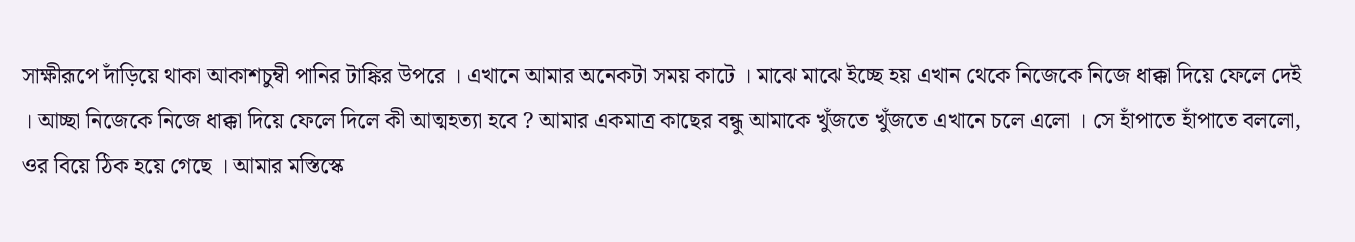সাক্ষীরূপে দাঁড়িয়ে থাকা আকাশচুম্বী পানির টাঙ্কির উপরে । এখানে আমার অনেকটা সময় কাটে । মাঝে মাঝে ইচ্ছে হয় এখান থেকে নিজেকে নিজে ধাক্কা দিয়ে ফেলে দেই । আচ্ছা নিজেকে নিজে ধাক্কা দিয়ে ফেলে দিলে কী আত্মহত্যা হবে ? আমার একমাত্র কাছের বন্ধু আমাকে খুঁজতে খুঁজতে এখানে চলে এলো । সে হাঁপাতে হাঁপাতে বললো, ওর বিয়ে ঠিক হয়ে গেছে । আমার মস্তিস্কে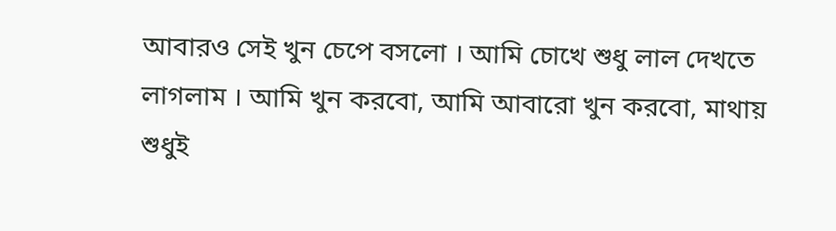আবারও সেই খুন চেপে বসলো । আমি চোখে শুধু লাল দেখতে লাগলাম । আমি খুন করবো, আমি আবারো খুন করবো, মাথায় শুধুই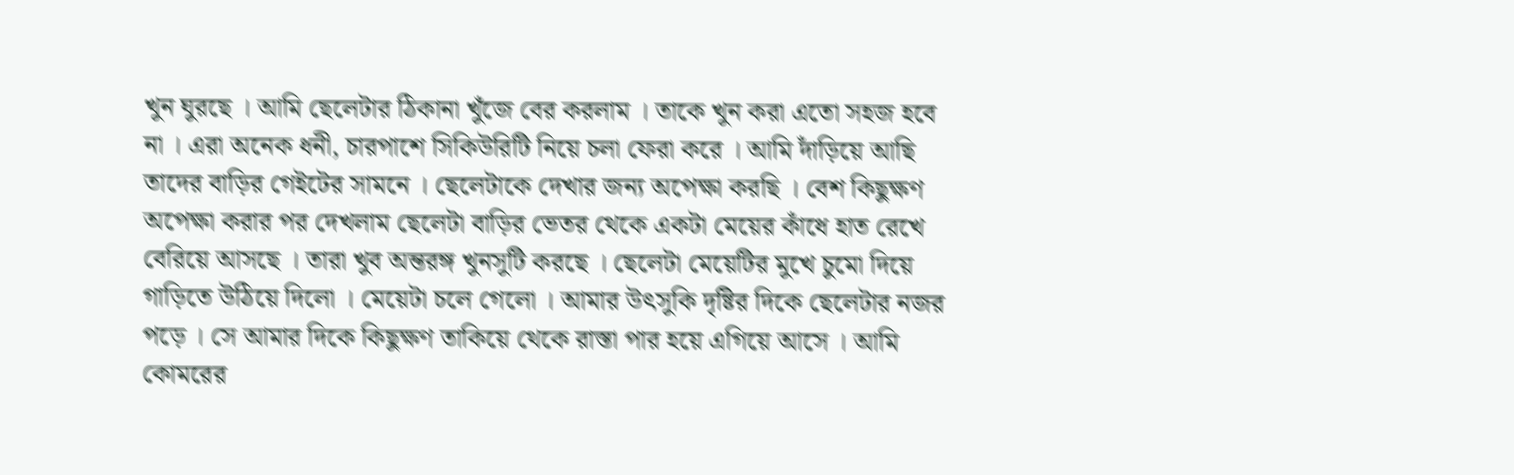খুন ঘুরছে । আমি ছেলেটার ঠিকানা খুঁজে বের করলাম । তাকে খুন করা এতো সহজ হবে না । এরা অনেক ধনী, চারপাশে সিকিউরিটি নিয়ে চলা ফেরা করে । আমি দাঁড়িয়ে আছি তাদের বাড়ির গেইটের সামনে । ছেলেটাকে দেখার জন্য অপেক্ষা করছি । বেশ কিছুক্ষণ অপেক্ষা করার পর দেখলাম ছেলেটা বাড়ির ভেতর থেকে একটা মেয়ের কাঁধে হাত রেখে বেরিয়ে আসছে । তারা খুব অন্তরঙ্গ খুনসুটি করছে । ছেলেটা মেয়েটির মুখে চুমো দিয়ে গাড়িতে উঠিয়ে দিলো । মেয়েটা চলে গেলো । আমার উৎসুকি দৃষ্টির দিকে ছেলেটার নজর পড়ে । সে আমার দিকে কিছুক্ষণ তাকিয়ে থেকে রাস্তা পার হয়ে এগিয়ে আসে । আমি কোমরের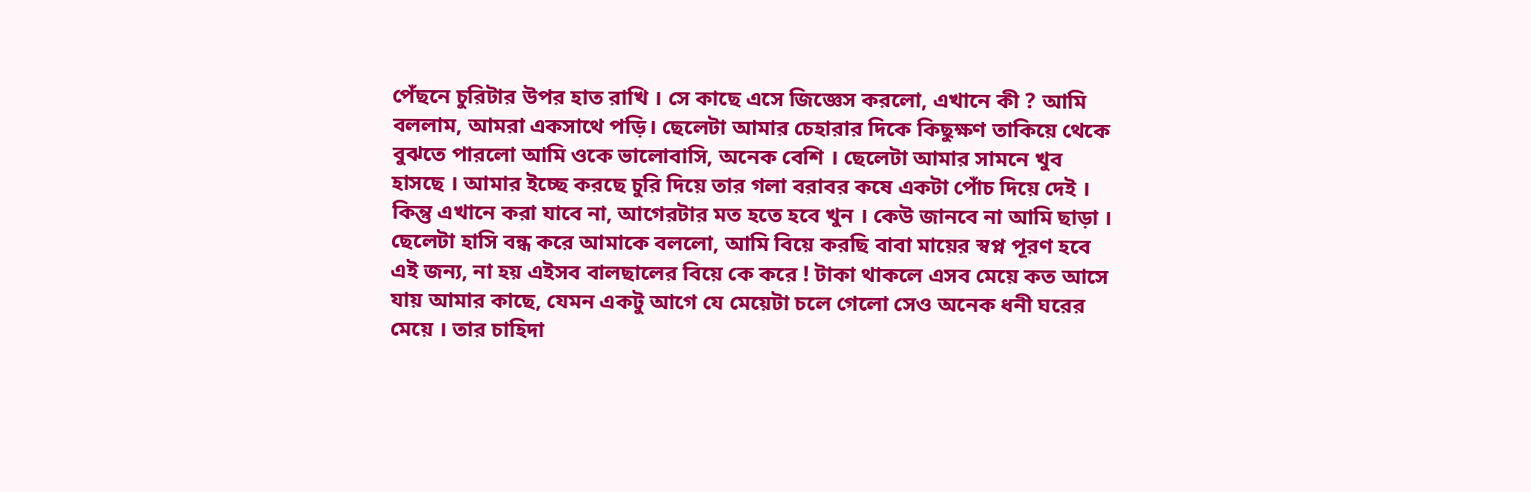পেঁছনে চুরিটার উপর হাত রাখি । সে কাছে এসে জিজ্ঞেস করলো, এখানে কী ? আমি বললাম, আমরা একসাথে পড়ি। ছেলেটা আমার চেহারার দিকে কিছুক্ষণ তাকিয়ে থেকে বুঝতে পারলো আমি ওকে ভালোবাসি, অনেক বেশি । ছেলেটা আমার সামনে খুব হাসছে । আমার ইচ্ছে করছে চুরি দিয়ে তার গলা বরাবর কষে একটা পোঁচ দিয়ে দেই । কিন্তু এখানে করা যাবে না, আগেরটার মত হতে হবে খুন । কেউ জানবে না আমি ছাড়া । ছেলেটা হাসি বন্ধ করে আমাকে বললো, আমি বিয়ে করছি বাবা মায়ের স্বপ্ন পূরণ হবে এই জন্য, না হয় এইসব বালছালের বিয়ে কে করে ! টাকা থাকলে এসব মেয়ে কত আসে যায় আমার কাছে, যেমন একটু আগে যে মেয়েটা চলে গেলো সেও অনেক ধনী ঘরের মেয়ে । তার চাহিদা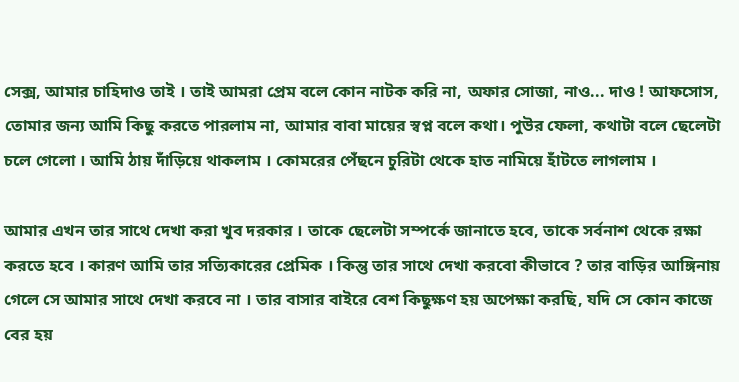সেক্স, আমার চাহিদাও তাই । তাই আমরা প্রেম বলে কোন নাটক করি না, অফার সোজা, নাও... দাও ! আফসোস, তোমার জন্য আমি কিছু করতে পারলাম না, আমার বাবা মায়ের স্বপ্ন বলে কথা। পুউর ফেলা, কথাটা বলে ছেলেটা চলে গেলো । আমি ঠায় দাঁড়িয়ে থাকলাম । কোমরের পেঁছনে চুরিটা থেকে হাত নামিয়ে হাঁটতে লাগলাম ।

আমার এখন তার সাথে দেখা করা খুব দরকার । তাকে ছেলেটা সম্পর্কে জানাতে হবে, তাকে সর্বনাশ থেকে রক্ষা করতে হবে । কারণ আমি তার সত্যিকারের প্রেমিক । কিন্তু তার সাথে দেখা করবো কীভাবে ? তার বাড়ির আঙ্গিনায় গেলে সে আমার সাথে দেখা করবে না । তার বাসার বাইরে বেশ কিছুক্ষণ হয় অপেক্ষা করছি, যদি সে কোন কাজে বের হয়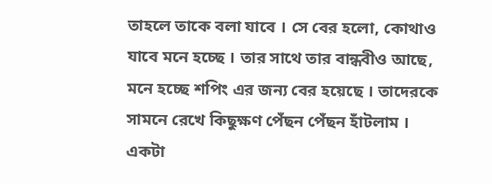তাহলে তাকে বলা যাবে । সে বের হলো, কোথাও যাবে মনে হচ্ছে । তার সাথে তার বান্ধবীও আছে, মনে হচ্ছে শপিং এর জন্য বের হয়েছে । তাদেরকে সামনে রেখে কিছুক্ষণ পেঁছন পেঁছন হাঁটলাম । একটা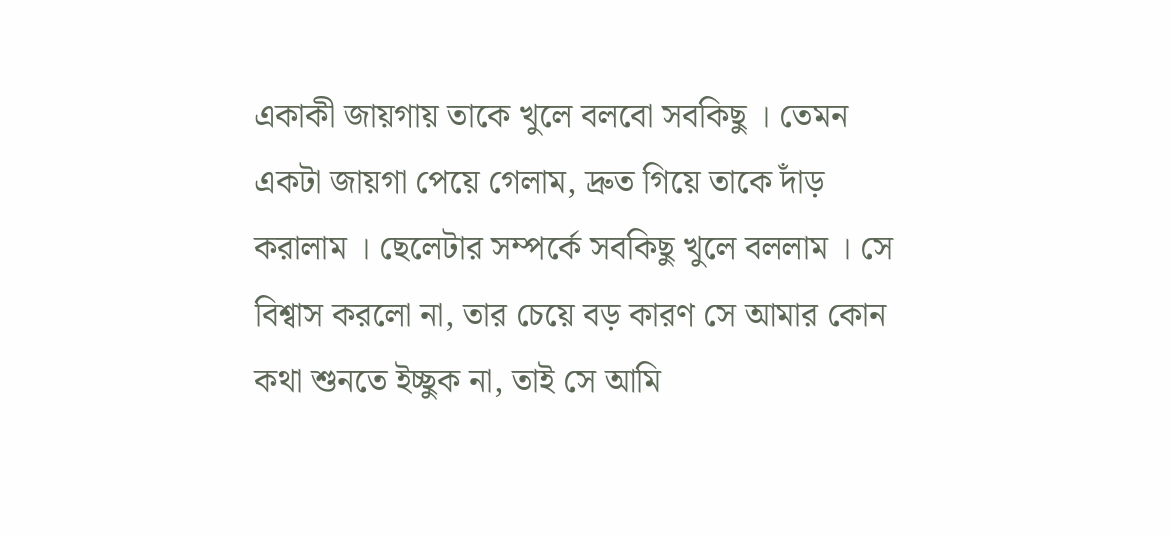একাকী জায়গায় তাকে খুলে বলবো সবকিছু । তেমন একটা জায়গা পেয়ে গেলাম, দ্রুত গিয়ে তাকে দাঁড় করালাম । ছেলেটার সম্পর্কে সবকিছু খুলে বললাম । সে বিশ্বাস করলো না, তার চেয়ে বড় কারণ সে আমার কোন কথা শুনতে ইচ্ছুক না, তাই সে আমি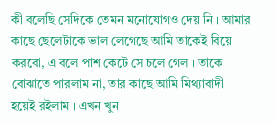কী বলেছি সেদিকে তেমন মনোযোগও দেয় নি । আমার কাছে ছেলেটাকে ভাল লেগেছে আমি তাকেই বিয়ে করবো, এ বলে পাশ কেটে সে চলে গেল । তাকে বোঝাতে পারলাম না, তার কাছে আমি মিথ্যাবাদী হয়েই রইলাম । এখন খুন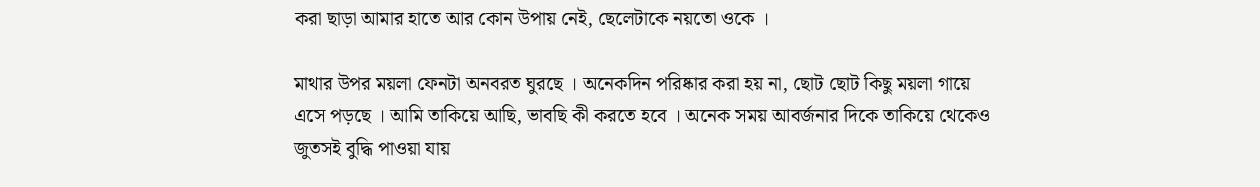করা ছাড়া আমার হাতে আর কোন উপায় নেই, ছেলেটাকে নয়তো ওকে ।

মাথার উপর ময়লা ফেনটা অনবরত ঘুরছে । অনেকদিন পরিষ্কার করা হয় না, ছোট ছোট কিছু ময়লা গায়ে এসে পড়ছে । আমি তাকিয়ে আছি, ভাবছি কী করতে হবে । অনেক সময় আবর্জনার দিকে তাকিয়ে থেকেও জুতসই বুদ্ধি পাওয়া যায়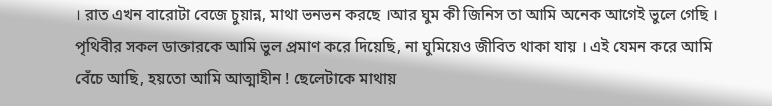। রাত এখন বারোটা বেজে চুয়ান্ন, মাথা ভনভন করছে ।আর ঘুম কী জিনিস তা আমি অনেক আগেই ভুলে গেছি । পৃথিবীর সকল ডাক্তারকে আমি ভুল প্রমাণ করে দিয়েছি, না ঘুমিয়েও জীবিত থাকা যায় । এই যেমন করে আমি বেঁচে আছি, হয়তো আমি আত্মাহীন ! ছেলেটাকে মাথায়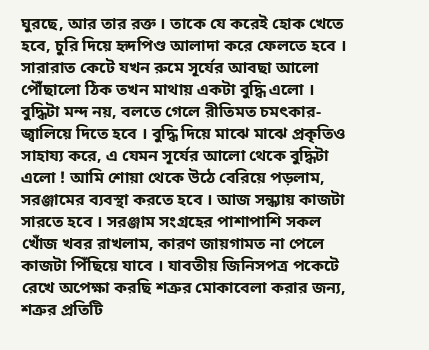ঘুরছে, আর তার রক্ত । তাকে যে করেই হোক খেতে হবে, চুরি দিয়ে হৃদপিণ্ড আলাদা করে ফেলতে হবে । সারারাত কেটে যখন রুমে সূর্যের আবছা আলো পৌঁছালো ঠিক তখন মাথায় একটা বুদ্ধি এলো । বুদ্ধিটা মন্দ নয়, বলতে গেলে রীতিমত চমৎকার- জ্বালিয়ে দিতে হবে । বুদ্ধি দিয়ে মাঝে মাঝে প্রকৃতিও সাহায্য করে, এ যেমন সূর্যের আলো থেকে বুদ্ধিটা এলো ! আমি শোয়া থেকে উঠে বেরিয়ে পড়লাম, সরঞ্জামের ব্যবস্থা করতে হবে । আজ সন্ধ্যায় কাজটা সারতে হবে । সরঞ্জাম সংগ্রহের পাশাপাশি সকল খোঁজ খবর রাখলাম, কারণ জায়গামত না পেলে কাজটা পিঁছিয়ে যাবে । যাবতীয় জিনিসপত্র পকেটে রেখে অপেক্ষা করছি শত্রুর মোকাবেলা করার জন্য, শত্রুর প্রতিটি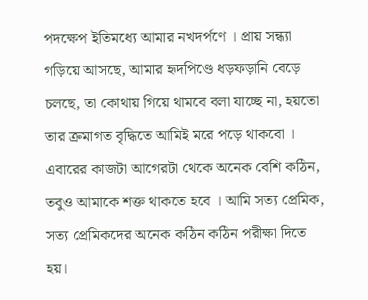পদক্ষেপ ইতিমধ্যে আমার নখদর্পণে । প্রায় সন্ধ্যা গড়িয়ে আসছে, আমার হৃদপিণ্ডে ধড়ফড়ানি বেড়ে চলছে, তা কোথায় গিয়ে থামবে বলা যাচ্ছে না, হয়তো তার ক্রমাগত বৃদ্ধিতে আমিই মরে পড়ে থাকবো । এবারের কাজটা আগেরটা থেকে অনেক বেশি কঠিন, তবুও আমাকে শক্ত থাকতে হবে । আমি সত্য প্রেমিক, সত্য প্রেমিকদের অনেক কঠিন কঠিন পরীক্ষা দিতে হয়।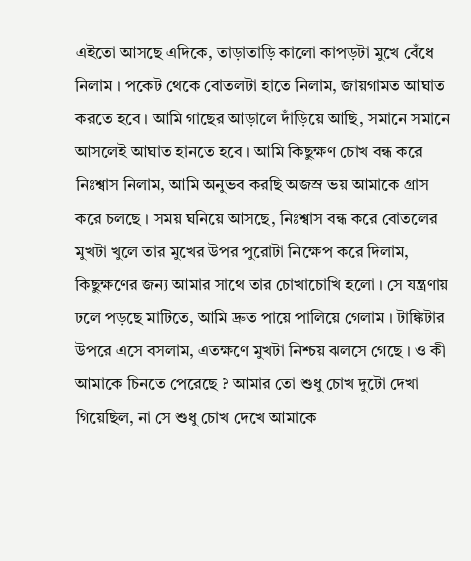এইতো আসছে এদিকে, তাড়াতাড়ি কালো কাপড়টা মুখে বেঁধে নিলাম । পকেট থেকে বোতলটা হাতে নিলাম, জায়গামত আঘাত করতে হবে । আমি গাছের আড়ালে দাঁড়িয়ে আছি, সমানে সমানে আসলেই আঘাত হানতে হবে । আমি কিছুক্ষণ চোখ বন্ধ করে নিঃশ্বাস নিলাম, আমি অনুভব করছি অজস্র ভয় আমাকে গ্রাস করে চলছে । সময় ঘনিয়ে আসছে, নিঃশ্বাস বন্ধ করে বোতলের মুখটা খুলে তার মুখের উপর পুরোটা নিক্ষেপ করে দিলাম, কিছুক্ষণের জন্য আমার সাথে তার চোখাচোখি হলো । সে যন্ত্রণায় ঢলে পড়ছে মাটিতে, আমি দ্রুত পায়ে পালিয়ে গেলাম । টাঙ্কিটার উপরে এসে বসলাম, এতক্ষণে মুখটা নিশ্চয় ঝলসে গেছে । ও কী আমাকে চিনতে পেরেছে ? আমার তো শুধু চোখ দুটো দেখা গিয়েছিল, না সে শুধু চোখ দেখে আমাকে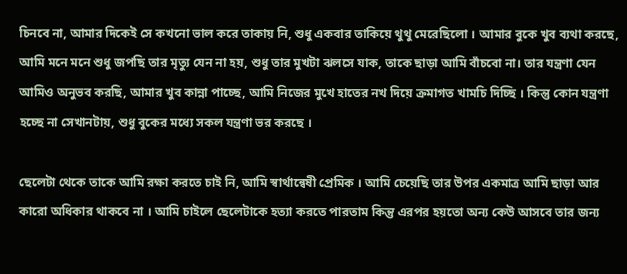চিনবে না, আমার দিকেই সে কখনো ভাল করে তাকায় নি, শুধু একবার তাকিয়ে থুথু মেরেছিলো । আমার বুকে খুব ব্যথা করছে, আমি মনে মনে শুধু জপছি তার মৃত্যু যেন না হয়, শুধু তার মুখটা ঝলসে যাক, তাকে ছাড়া আমি বাঁচবো না। তার যন্ত্রণা যেন আমিও অনুভব করছি, আমার খুব কান্না পাচ্ছে, আমি নিজের মুখে হাতের নখ দিয়ে ক্রমাগত খামচি দিচ্ছি । কিন্তু কোন যন্ত্রণা হচ্ছে না সেখানটায়, শুধু বুকের মধ্যে সকল যন্ত্রণা ভর করছে ।

ছেলেটা থেকে তাকে আমি রক্ষা করতে চাই নি, আমি স্বার্থান্বেষী প্রেমিক । আমি চেয়েছি তার উপর একমাত্র আমি ছাড়া আর কারো অধিকার থাকবে না । আমি চাইলে ছেলেটাকে হত্যা করতে পারতাম কিন্তু এরপর হয়তো অন্য কেউ আসবে তার জন্য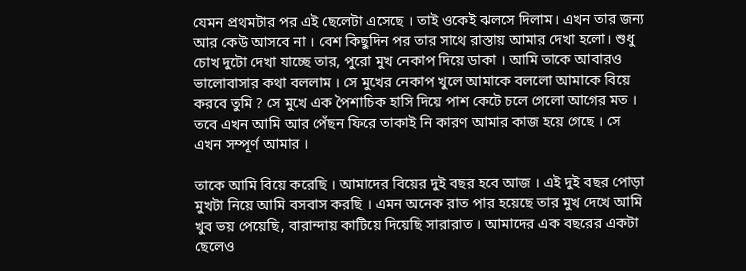যেমন প্রথমটার পর এই ছেলেটা এসেছে । তাই ওকেই ঝলসে দিলাম। এখন তার জন্য আর কেউ আসবে না । বেশ কিছুদিন পর তার সাথে রাস্তায় আমার দেখা হলো। শুধু চোখ দুটো দেখা যাচ্ছে তার, পুরো মুখ নেকাপ দিয়ে ডাকা । আমি তাকে আবারও ভালোবাসার কথা বললাম । সে মুখের নেকাপ খুলে আমাকে বললো আমাকে বিয়ে করবে তুমি ? সে মুখে এক পৈশাচিক হাসি দিয়ে পাশ কেটে চলে গেলো আগের মত । তবে এখন আমি আর পেঁছন ফিরে তাকাই নি কারণ আমার কাজ হয়ে গেছে । সে এখন সম্পূর্ণ আমার ।

তাকে আমি বিয়ে করেছি । আমাদের বিয়ের দুই বছর হবে আজ । এই দুই বছর পোড়া মুখটা নিয়ে আমি বসবাস করছি । এমন অনেক রাত পার হয়েছে তার মুখ দেখে আমি খুব ভয় পেয়েছি, বারান্দায় কাটিয়ে দিয়েছি সারারাত । আমাদের এক বছরের একটা ছেলেও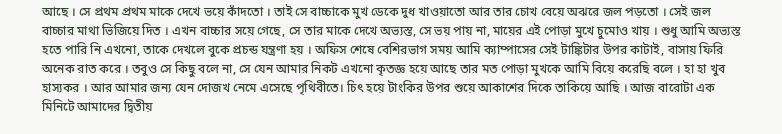আছে । সে প্রথম প্রথম মাকে দেখে ভয়ে কাঁদতো । তাই সে বাচ্চাকে মুখ ডেকে দুধ খাওয়াতো আর তার চোখ বেয়ে অঝরে জল পড়তো । সেই জল বাচ্চার মাথা ভিজিয়ে দিত । এখন বাচ্চার সয়ে গেছে, সে তার মাকে দেখে অভ্যস্ত, সে ভয় পায় না, মায়ের এই পোড়া মুখে চুমোও খায় । শুধু আমি অভ্যস্ত হতে পারি নি এখনো, তাকে দেখলে বুকে প্রচন্ড যন্ত্রণা হয় । অফিস শেষে বেশিরভাগ সময় আমি ক্যাম্পাসের সেই টাঙ্কিটার উপর কাটাই, বাসায় ফিরি অনেক রাত করে । তবুও সে কিছু বলে না, সে যেন আমার নিকট এখনো কৃতজ্ঞ হয়ে আছে তার মত পোড়া মুখকে আমি বিয়ে করেছি বলে । হা হা খুব হাস্যকর । আর আমার জন্য যেন দোজখ নেমে এসেছে পৃথিবীতে। চিৎ হয়ে টাংকির উপর শুয়ে আকাশের দিকে তাকিয়ে আছি । আজ বারোটা এক মিনিটে আমাদের দ্বিতীয়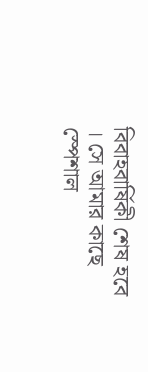বিবাহবার্ষিকী শেষ হবে । সে আমার কাছে স্পেশাল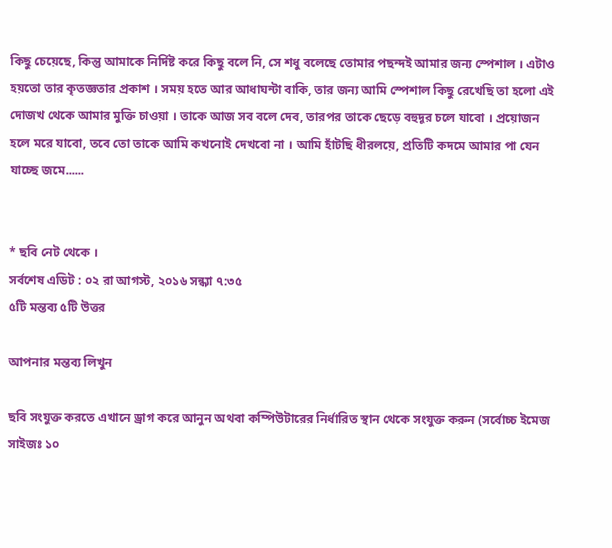কিছু চেয়েছে, কিন্তু আমাকে নির্দিষ্ট করে কিছু বলে নি, সে শধু বলেছে তোমার পছন্দই আমার জন্য স্পেশাল । এটাও হয়তো তার কৃতজ্ঞতার প্রকাশ । সময় হতে আর আধাঘন্টা বাকি, তার জন্য আমি স্পেশাল কিছু রেখেছি তা হলো এই দোজখ থেকে আমার মুক্তি চাওয়া । তাকে আজ সব বলে দেব, তারপর তাকে ছেড়ে বহুদূর চলে যাবো । প্রয়োজন হলে মরে যাবো, তবে তো তাকে আমি কখনোই দেখবো না । আমি হাঁটছি ধীরলয়ে, প্রতিটি কদমে আমার পা যেন যাচ্ছে জমে......


* ছবি নেট থেকে ।
সর্বশেষ এডিট : ০২ রা আগস্ট, ২০১৬ সন্ধ্যা ৭:৩৫
৫টি মন্তব্য ৫টি উত্তর

আপনার মন্তব্য লিখুন

ছবি সংযুক্ত করতে এখানে ড্রাগ করে আনুন অথবা কম্পিউটারের নির্ধারিত স্থান থেকে সংযুক্ত করুন (সর্বোচ্চ ইমেজ সাইজঃ ১০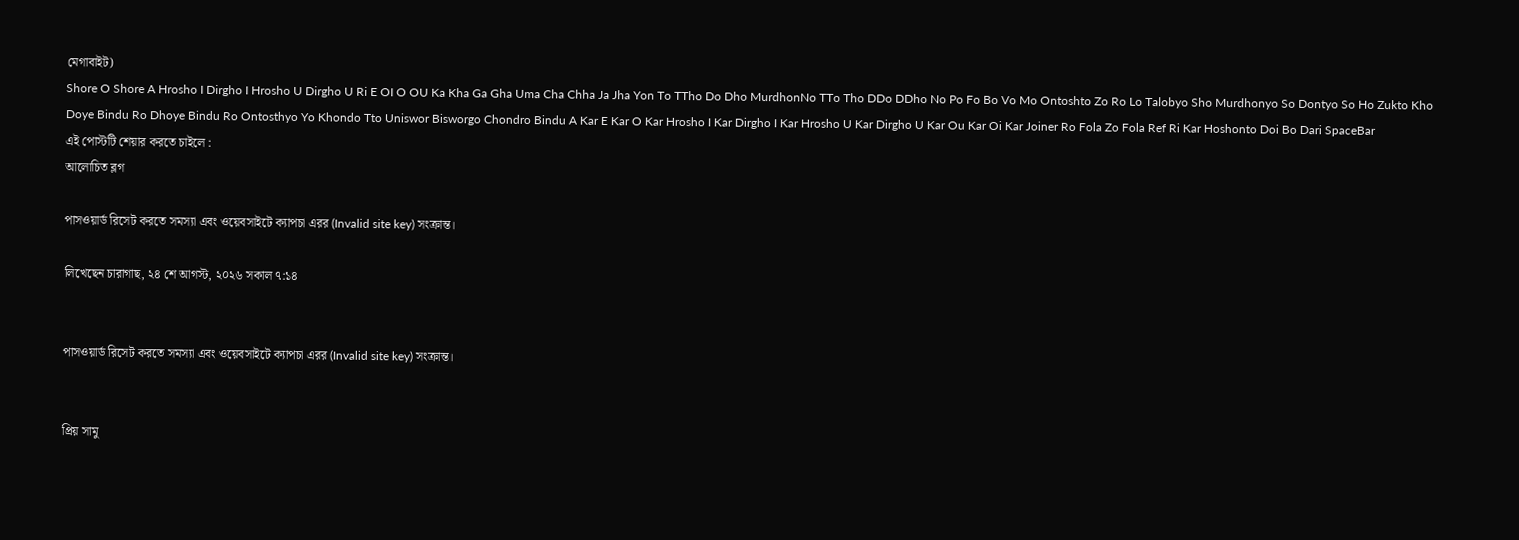মেগাবাইট)
Shore O Shore A Hrosho I Dirgho I Hrosho U Dirgho U Ri E OI O OU Ka Kha Ga Gha Uma Cha Chha Ja Jha Yon To TTho Do Dho MurdhonNo TTo Tho DDo DDho No Po Fo Bo Vo Mo Ontoshto Zo Ro Lo Talobyo Sho Murdhonyo So Dontyo So Ho Zukto Kho Doye Bindu Ro Dhoye Bindu Ro Ontosthyo Yo Khondo Tto Uniswor Bisworgo Chondro Bindu A Kar E Kar O Kar Hrosho I Kar Dirgho I Kar Hrosho U Kar Dirgho U Kar Ou Kar Oi Kar Joiner Ro Fola Zo Fola Ref Ri Kar Hoshonto Doi Bo Dari SpaceBar
এই পোস্টটি শেয়ার করতে চাইলে :
আলোচিত ব্লগ

পাসওয়ার্ড রিসেট করতে সমস্যা এবং ওয়েবসাইটে ক্যাপচা এরর (Invalid site key) সংক্রান্ত।

লিখেছেন চারাগাছ, ২৪ শে আগস্ট, ২০২৬ সকাল ৭:১৪


পাসওয়ার্ড রিসেট করতে সমস্যা এবং ওয়েবসাইটে ক্যাপচা এরর (Invalid site key) সংক্রান্ত।


প্রিয় সামু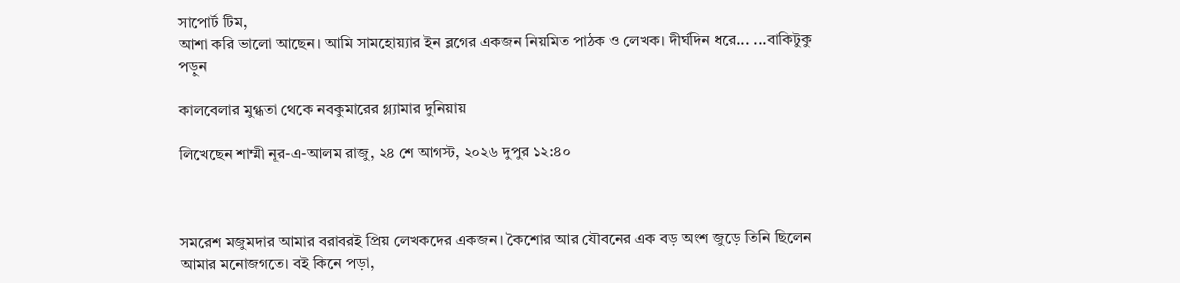সাপোর্ট টিম,
আশা করি ভালো আছেন। আমি সামহোয়্যার ইন ব্লগের একজন নিয়মিত পাঠক ও লেখক। দীর্ঘদিন ধরে... ...বাকিটুকু পড়ুন

কালবেলার মুগ্ধতা থেকে নবকুমারের গ্ল্যামার দুনিয়ায়

লিখেছেন শাম্মী নূর-এ-আলম রাজু, ২৪ শে আগস্ট, ২০২৬ দুপুর ১২:৪০



সমরেশ মজুমদার আমার বরাবরই প্রিয় লেখকদের একজন। কৈশোর আর যৌবনের এক বড় অংশ জুড়ে তিনি ছিলেন আমার মনোজগতে। বই কিনে পড়া,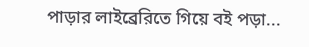পাড়ার লাইব্রেরিতে গিয়ে বই পড়া...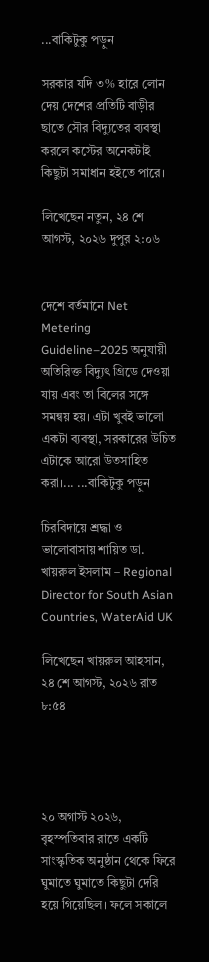...বাকিটুকু পড়ুন

সরকার যদি ৩% হারে লোন দেয় দেশের প্রতিটি বাড়ীর ছাতে সৌর বিদ্যুতের ব্যবস্থা করলে কস্টের অনেকটাই কিছুটা সমাধান হইতে পারে।

লিখেছেন নতুন, ২৪ শে আগস্ট, ২০২৬ দুপুর ২:০৬


দেশে বর্তমানে Net Metering Guideline–2025 অনুযায়ী অতিরিক্ত বিদ্যুৎ গ্রিডে দেওয়া যায় এবং তা বিলের সঙ্গে সমন্বয় হয়। এটা খুবই ভালো একটা ব্যবস্থা, সরকারের উচিত এটাকে আরো উতসাহিত করা।... ...বাকিটুকু পড়ুন

চিরবিদায়ে শ্রদ্ধা ও ভালোবাসায় শায়িত ডা. খায়রুল ইসলাম – Regional Director for South Asian Countries, WaterAid UK

লিখেছেন খায়রুল আহসান, ২৪ শে আগস্ট, ২০২৬ রাত ৮:৫৪




২০ অগাস্ট ২০২৬, বৃহস্পতিবার রাতে একটি সাংস্কৃতিক অনুষ্ঠান থেকে ফিরে ঘুমাতে ঘুমাতে কিছুটা দেরি হয়ে গিয়েছিল। ফলে সকালে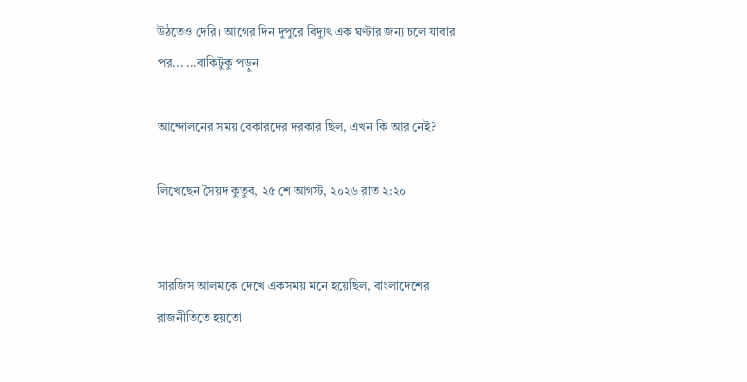উঠতেও দেরি। আগের দিন দুপুরে বিদ্যুৎ এক ঘণ্টার জন্য চলে যাবার পর... ...বাকিটুকু পড়ুন

আন্দোলনের সময় বেকারদের দরকার ছিল, এখন কি আর নেই?

লিখেছেন সৈয়দ কুতুব, ২৫ শে আগস্ট, ২০২৬ রাত ২:২০


সারজিস আলমকে দেখে একসময় মনে হয়েছিল, বাংলাদেশের রাজনীতিতে হয়তো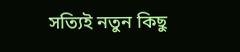সত্যিই নতুন কিছু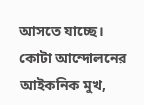আসতে যাচ্ছে। কোটা আন্দোলনের আইকনিক মুখ,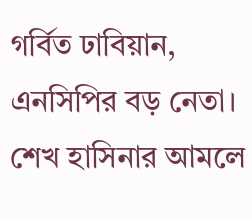গর্বিত ঢাবিয়ান, এনসিপির বড় নেতা। শেখ হাসিনার আমলে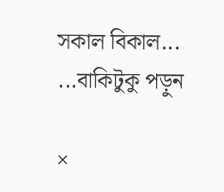সকাল বিকাল... ...বাকিটুকু পড়ুন

×